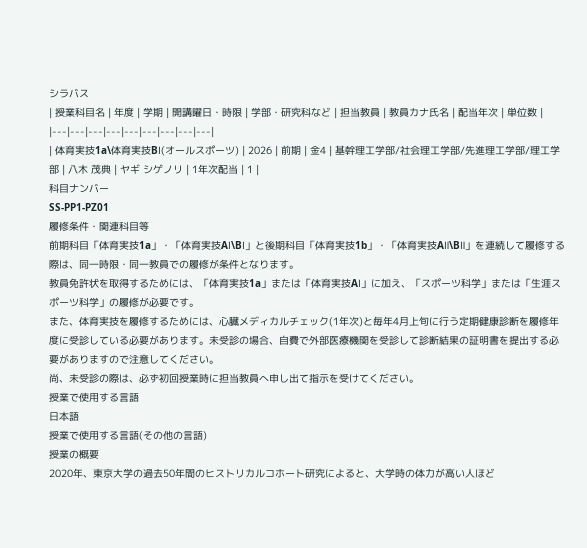シラバス
| 授業科目名 | 年度 | 学期 | 開講曜日・時限 | 学部・研究科など | 担当教員 | 教員カナ氏名 | 配当年次 | 単位数 |
|---|---|---|---|---|---|---|---|---|
| 体育実技1a\体育実技BⅠ(オールスポーツ) | 2026 | 前期 | 金4 | 基幹理工学部/社会理工学部/先進理工学部/理工学部 | 八木 茂典 | ヤギ シゲノリ | 1年次配当 | 1 |
科目ナンバー
SS-PP1-PZ01
履修条件・関連科目等
前期科目「体育実技1a」・「体育実技AⅠ\BⅠ」と後期科目「体育実技1b」・「体育実技AⅡ\BⅡ」を連続して履修する際は、同一時限・同一教員での履修が条件となります。
教員免許状を取得するためには、「体育実技1a」または「体育実技AⅠ」に加え、「スポーツ科学」または「生涯スポーツ科学」の履修が必要です。
また、体育実技を履修するためには、心臓メディカルチェック(1年次)と毎年4月上旬に行う定期健康診断を履修年度に受診している必要があります。未受診の場合、自費で外部医療機関を受診して診断結果の証明書を提出する必要がありますので注意してください。
尚、未受診の際は、必ず初回授業時に担当教員へ申し出て指示を受けてください。
授業で使用する言語
日本語
授業で使用する言語(その他の言語)
授業の概要
2020年、東京大学の過去50年間のヒストリカルコホート研究によると、大学時の体力が高い人ほど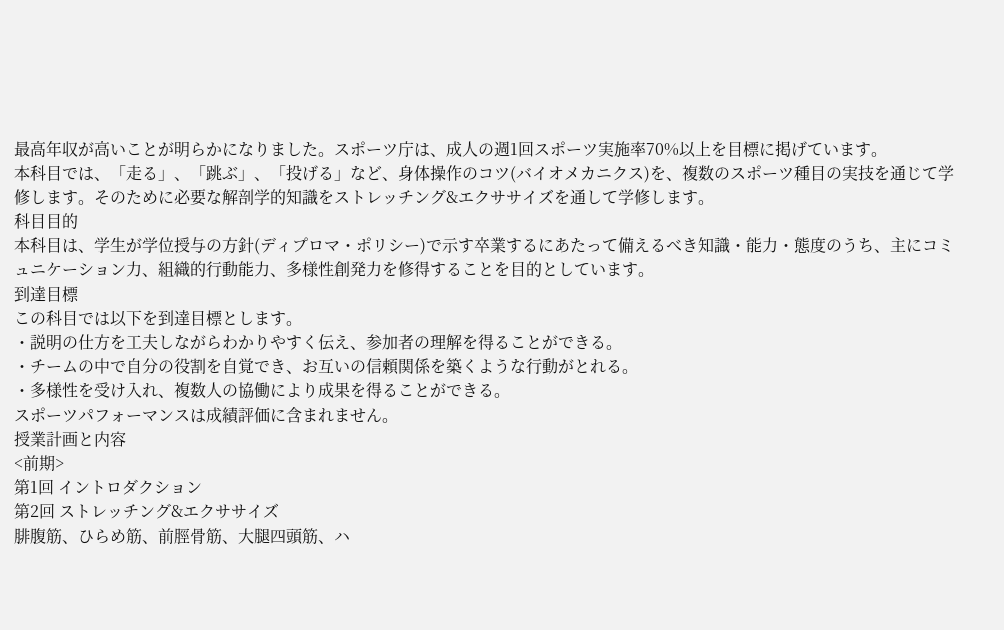最高年収が高いことが明らかになりました。スポーツ庁は、成人の週1回スポーツ実施率70%以上を目標に掲げています。
本科目では、「走る」、「跳ぶ」、「投げる」など、身体操作のコツ(バイオメカニクス)を、複数のスポーツ種目の実技を通じて学修します。そのために必要な解剖学的知識をストレッチング&エクササイズを通して学修します。
科目目的
本科目は、学生が学位授与の方針(ディプロマ・ポリシー)で示す卒業するにあたって備えるべき知識・能力・態度のうち、主にコミュニケーション力、組織的行動能力、多様性創発力を修得することを目的としています。
到達目標
この科目では以下を到達目標とします。
・説明の仕方を工夫しながらわかりやすく伝え、参加者の理解を得ることができる。
・チームの中で自分の役割を自覚でき、お互いの信頼関係を築くような行動がとれる。
・多様性を受け入れ、複数人の協働により成果を得ることができる。
スポーツパフォーマンスは成績評価に含まれません。
授業計画と内容
<前期>
第1回 イントロダクション
第2回 ストレッチング&エクササイズ
腓腹筋、ひらめ筋、前脛骨筋、大腿四頭筋、ハ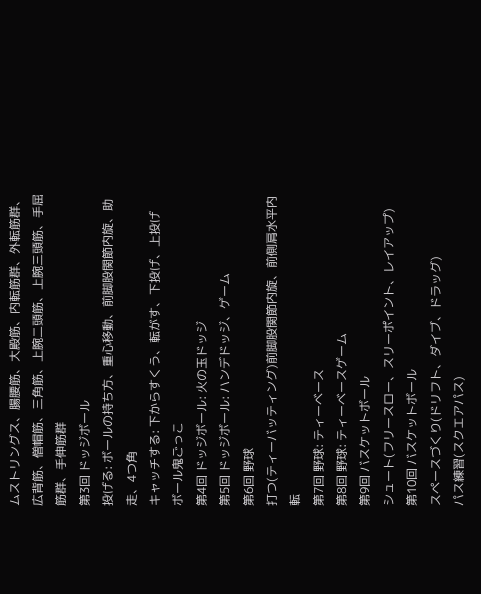ムストリングス、腸腰筋、大殿筋、内転筋群、外転筋群、広背筋、僧帽筋、三角筋、上腕二頭筋、上腕三頭筋、手屈筋群、手伸筋群
第3回 ドッジボール
投げる: ボールの持ち方、重心移動、前脚股関節内旋、助走、4つ角
キャッチする: 下からすくう、転がす、下投げ、上投げ
ボール鬼ごっこ
第4回 ドッジボール: 火の玉ドッジ
第5回 ドッジボール: ハンデドッジ、ゲーム
第6回 野球
打つ(ティーバッティング)前脚股関節内旋、前側肩水平内転
第7回 野球: ティーベース
第8回 野球: ティーベースゲーム
第9回 バスケットボール
シュート(フリースロー、スリーポイント、レイアップ)
第10回 バスケットボール
スペースづくり(ドリフト、ダイブ、ドラッグ)
パス練習(スクエアパス)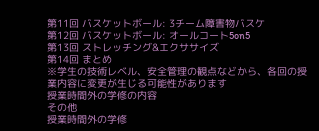第11回 バスケットボール: 3チーム障害物バスケ
第12回 バスケットボール: オールコート5on5
第13回 ストレッチング&エクササイズ
第14回 まとめ
※学生の技術レベル、安全管理の観点などから、各回の授業内容に変更が生じる可能性があります
授業時間外の学修の内容
その他
授業時間外の学修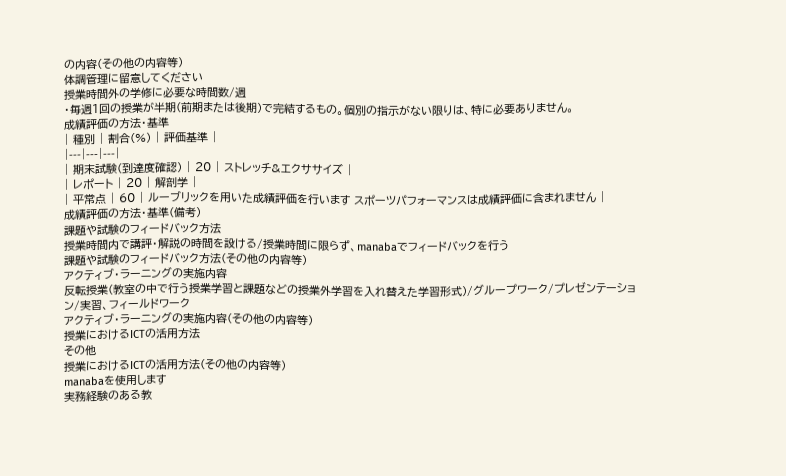の内容(その他の内容等)
体調管理に留意してください
授業時間外の学修に必要な時間数/週
・毎週1回の授業が半期(前期または後期)で完結するもの。個別の指示がない限りは、特に必要ありません。
成績評価の方法・基準
| 種別 | 割合(%) | 評価基準 |
|---|---|---|
| 期末試験(到達度確認) | 20 | ストレッチ&エクササイズ |
| レポート | 20 | 解剖学 |
| 平常点 | 60 | ルーブリックを用いた成績評価を行います スポーツパフォーマンスは成績評価に含まれません |
成績評価の方法・基準(備考)
課題や試験のフィードバック方法
授業時間内で講評・解説の時間を設ける/授業時間に限らず、manabaでフィードバックを行う
課題や試験のフィードバック方法(その他の内容等)
アクティブ・ラーニングの実施内容
反転授業(教室の中で行う授業学習と課題などの授業外学習を入れ替えた学習形式)/グループワーク/プレゼンテーション/実習、フィールドワーク
アクティブ・ラーニングの実施内容(その他の内容等)
授業におけるICTの活用方法
その他
授業におけるICTの活用方法(その他の内容等)
manabaを使用します
実務経験のある教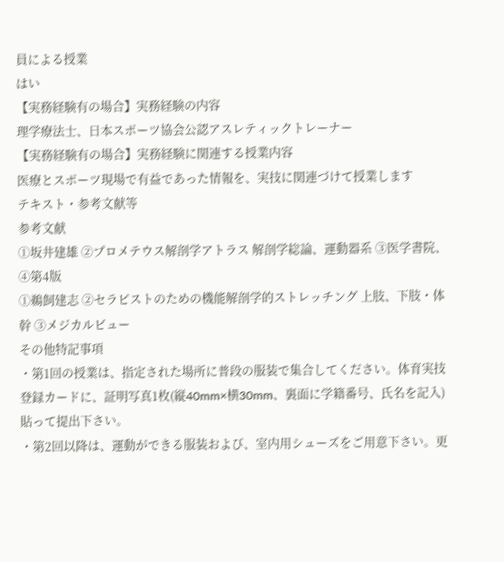員による授業
はい
【実務経験有の場合】実務経験の内容
理学療法士、日本スポーツ協会公認アスレティックトレーナー
【実務経験有の場合】実務経験に関連する授業内容
医療とスポーツ現場で有益であった情報を、実技に関連づけて授業します
テキスト・参考文献等
参考文献
①坂井建雄 ②プロメテウス解剖学アトラス 解剖学総論、運動器系 ③医学書院、④第4版
①鵜飼建志 ②セラピストのための機能解剖学的ストレッチング 上肢、下肢・体幹 ③メジカルビュー
その他特記事項
・第1回の授業は、指定された場所に普段の服装で集合してください。体育実技登録カードに、証明写真1枚(縦40mm×横30mm、裏面に学籍番号、氏名を記入)貼って提出下さい。
・第2回以降は、運動ができる服装および、室内用シューズをご用意下さい。更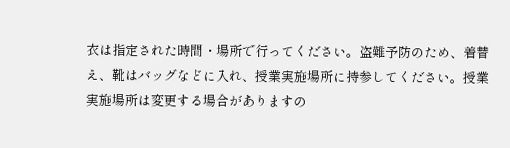衣は指定された時間・場所で行ってください。盗難予防のため、着替え、靴はバッグなどに入れ、授業実施場所に持参してください。授業実施場所は変更する場合がありますの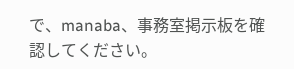で、manaba、事務室掲示板を確認してください。